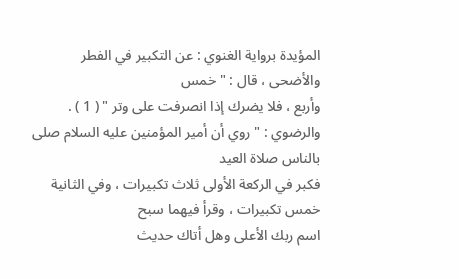المؤيدة برواية الغنوي : عن التكبير في الفطر والأضحى ، قال : " خمس
وأربع ، فلا يضرك إذا انصرفت على وتر " ( 1 ) .
والرضوي : " روي أن أمير المؤمنين عليه السلام صلى بالناس صلاة العيد
فكبر في الركعة الأولى ثلاث تكبيرات ، وفي الثانية خمس تكبيرات ، وقرأ فيهما سبح
اسم ربك الأعلى وهل أتاك حديث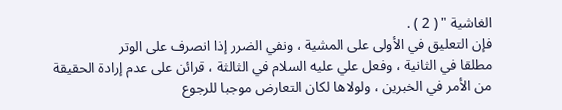الغاشية " ( 2 ) .
فإن التعليق في الأولى على المشية ، ونفي الضرر إذا انصرف على الوتر
مطلقا في الثانية ، وفعل علي عليه السلام في الثالثة ، قرائن على عدم إرادة الحقيقة
من الأمر في الخبرين ، ولولاها لكان التعارض موجبا للرجوع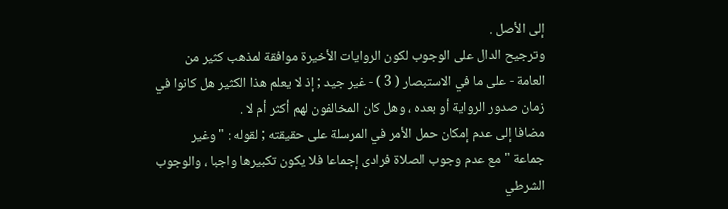إلى الأصل .
وترجيح الدال على الوجوب لكون الروايات الأخيرة موافقة لمذهب كثير من
العامة - على ما في الاستبصار ( 3 ) - غير جيد ; إذ لا يعلم هذا الكثير هل كانوا في
زمان صدور الرواية أو بعده ، وهل كان المخالفون لهم أكثر أم لا .
مضافا إلى عدم إمكان حمل الأمر في المرسلة على حقيقته ; لقوله : " وغير
جماعة " مع عدم وجوب الصلاة فرادى إجماعا فلا يكون تكبيرها واجبا ، والوجوب
الشرطي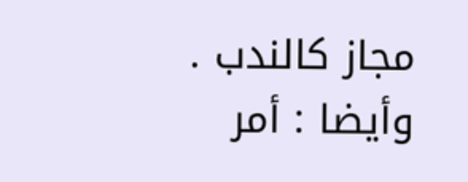مجاز كالندب . وأيضا : أمر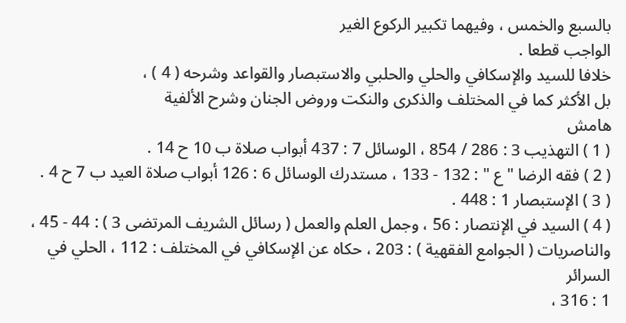بالسبع والخمس ، وفيهما تكبير الركوع الغير
الواجب قطعا .
خلافا للسيد والإسكافي والحلي والحلبي والاستبصار والقواعد وشرحه ( 4 ) ،
بل الأكثر كما في المختلف والذكرى والنكت وروض الجنان وشرح الألفية
هامش
( 1 ) التهذيب 3 : 286 / 854 ، الوسائل 7 : 437 أبواب صلاة ب 10 ح 14 .
( 2 ) فقه الرضا " ع " : 132 - 133 ، مستدرك الوسائل 6 : 126 أبواب صلاة العيد ب 7 ح 4 .
( 3 ) الإستبصار 1 : 448 .
( 4 ) السيد في الإنتصار : 56 ، وجمل العلم والعمل ( رسائل الشريف المرتضى 3 ) : 44 - 45 ،
والناصريات ( الجوامع الفقهية ) : 203 ، حكاه عن الإسكافي في المختلف : 112 ، الحلي في السرائر
1 : 316 ،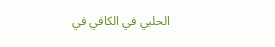الحلبي في الكافي في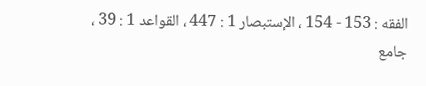الفقه : 153 - 154 ، الإستبصار 1 : 447 ، القواعد 1 : 39 ،
جامع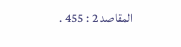المقاصد 2 : 455 .